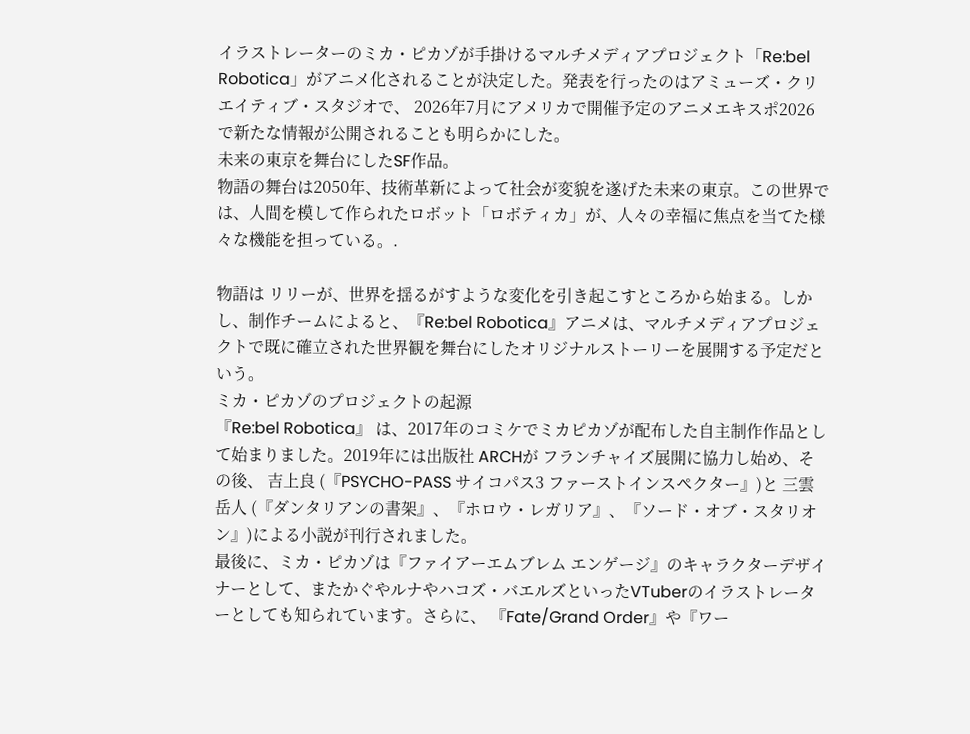イラストレーターのミカ・ピカゾが手掛けるマルチメディアプロジェクト「Re:bel Robotica」がアニメ化されることが決定した。発表を行ったのはアミューズ・クリエイティブ・スタジオで、 2026年7月にアメリカで開催予定のアニメエキスポ2026で新たな情報が公開されることも明らかにした。
未来の東京を舞台にしたSF作品。
物語の舞台は2050年、技術革新によって社会が変貌を遂げた未来の東京。この世界では、人間を模して作られたロボット「ロボティカ」が、人々の幸福に焦点を当てた様々な機能を担っている。.

物語は リリーが、世界を揺るがすような変化を引き起こすところから始まる。しかし、制作チームによると、『Re:bel Robotica』アニメは、マルチメディアプロジェクトで既に確立された世界観を舞台にしたオリジナルストーリーを展開する予定だという。
ミカ・ピカゾのプロジェクトの起源
『Re:bel Robotica』 は、2017年のコミケでミカピカゾが配布した自主制作作品として始まりました。2019年には出版社 ARCHが フランチャイズ展開に協力し始め、その後、 吉上良 (『PSYCHO-PASS サイコパス3 ファーストインスペクター』)と 三雲岳人 (『ダンタリアンの書架』、『ホロウ・レガリア』、『ソード・オブ・スタリオン』)による小説が刊行されました。
最後に、ミカ・ピカゾは『ファイアーエムブレム エンゲージ』のキャラクターデザイナーとして、またかぐやルナやハコズ・バエルズといったVTuberのイラストレーターとしても知られています。さらに、 『Fate/Grand Order』や『ワー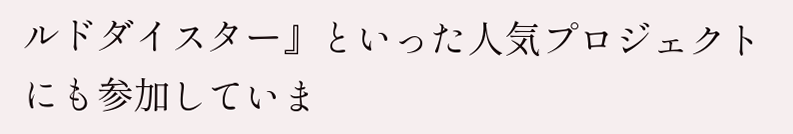ルドダイスター』といった人気プロジェクトにも参加していま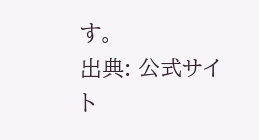す。
出典: 公式サイト